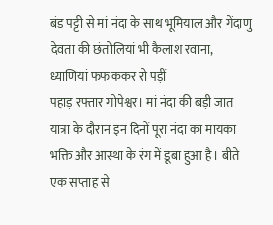बंड पट्टी से मां नंदा के साथ भूमियाल और गेंदाणु देवता की छंतोलियां भी कैलाश रवाना, ध्याणियां फफककर रो पड़ीं
पहाड़ रफ्तार गोपेश्वर। मां नंदा की बड़ी जात यात्रा के दौरान इन दिनों पूरा नंदा का मायका भक्ति और आस्था के रंग में डूबा हुआ है। बीते एक सप्ताह से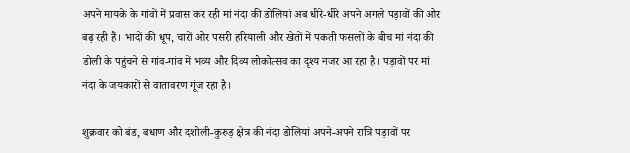अपने मायके के गांवों में प्रवास कर रही मां नंदा की डोलियां अब धीरे-धीरे अपने अगले पड़ावों की ओर बढ़ रही हैं। भादों की धूप, चारों ओर पसरी हरियाली और खेतों में पकती फसलों के बीच मां नंदा की डोली के पहुंचने से गांव-गांव में भव्य और दिव्य लोकोत्सव का दृश्य नजर आ रहा है। पड़ावों पर मां नंदा के जयकारों से वातावरण गूंज रहा है।

शुक्रवार को बंड, बधाण और दशोली-कुरुड़ क्षेत्र की नंदा डोलियां अपने-अपने रात्रि पड़ावों पर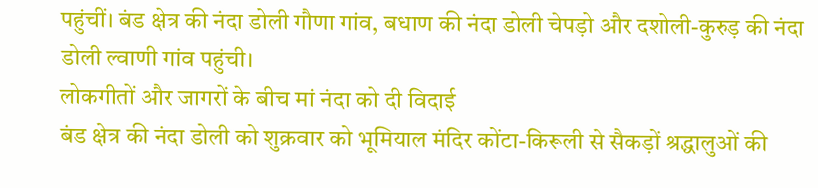पहुंचीं। बंड क्षेत्र की नंदा डोली गौणा गांव, बधाण की नंदा डोली चेपड़ो और दशोली-कुरुड़ की नंदा डोली ल्वाणी गांव पहुंची।
लोकगीतों और जागरों के बीच मां नंदा को दी विदाई
बंड क्षेत्र की नंदा डोली को शुक्रवार को भूमियाल मंदिर कोंटा-किरूली से सैकड़ों श्रद्धालुओं की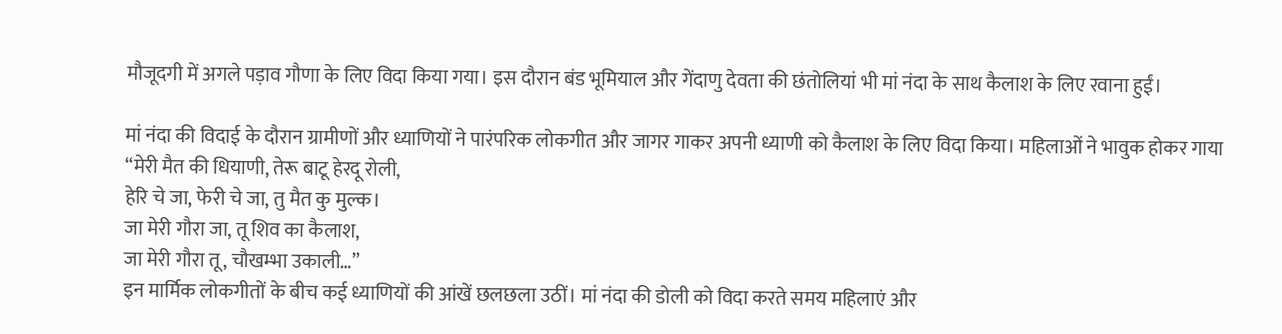मौजूदगी में अगले पड़ाव गौणा के लिए विदा किया गया। इस दौरान बंड भूमियाल और गेंदाणु देवता की छंतोलियां भी मां नंदा के साथ कैलाश के लिए रवाना हुईं।

मां नंदा की विदाई के दौरान ग्रामीणों और ध्याणियों ने पारंपरिक लोकगीत और जागर गाकर अपनी ध्याणी को कैलाश के लिए विदा किया। महिलाओं ने भावुक होकर गाया
“मेरी मैत की धियाणी, तेरू बाटू हेरदू रोली,
हेरि चे जा, फेरी चे जा, तु मैत कु मुल्क।
जा मेरी गौरा जा, तू शिव का कैलाश,
जा मेरी गौरा तू, चौखम्भा उकाली…”
इन मार्मिक लोकगीतों के बीच कई ध्याणियों की आंखें छलछला उठीं। मां नंदा की डोली को विदा करते समय महिलाएं और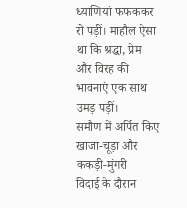ध्याणियां फफककर रो पड़ीं। माहौल ऐसा था कि श्रद्धा, प्रेम और विरह की भावनाएं एक साथ उमड़ पड़ीं।
समौण में अर्पित किए खाजा-चूड़ा और ककड़ी-मुंगरी
विदाई के दौरान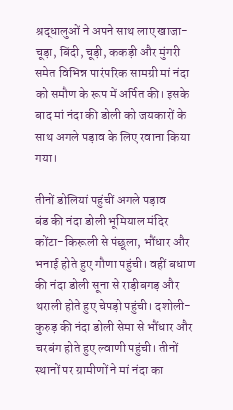श्रद्धालुओं ने अपने साथ लाए खाजा-चूड़ा, बिंदी, चूड़ी, ककड़ी और मुंगरी समेत विभिन्न पारंपरिक सामग्री मां नंदा को समौण के रूप में अर्पित की। इसके बाद मां नंदा की डोली को जयकारों के साथ अगले पड़ाव के लिए रवाना किया गया।

तीनों डोलियां पहुंचीं अगले पड़ाव
बंड की नंदा डोली भूमियाल मंदिर कोंटा-किरूली से पंछूला, भौंधार और भनाई होते हुए गौणा पहुंची। वहीं बधाण की नंदा डोली सूना से राड़ीबगड़ और थराली होते हुए चेपड़ो पहुंची। दशोली-कुरुड़ की नंदा डोली सेमा से भौंधार और चरबंग होते हुए ल्वाणी पहुंची। तीनों स्थानों पर ग्रामीणों ने मां नंदा का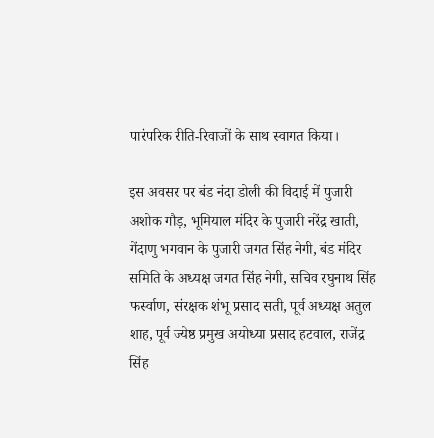पारंपरिक रीति-रिवाजों के साथ स्वागत किया।

इस अवसर पर बंड नंदा डोली की विदाई में पुजारी अशोक गौड़, भूमियाल मंदिर के पुजारी नरेंद्र खाती, गेंदाणु भगवान के पुजारी जगत सिंह नेगी, बंड मंदिर समिति के अध्यक्ष जगत सिंह नेगी, सचिव रघुनाथ सिंह फर्स्वाण, संरक्षक शंभू प्रसाद सती, पूर्व अध्यक्ष अतुल शाह, पूर्व ज्येष्ठ प्रमुख अयोध्या प्रसाद हटवाल, राजेंद्र सिंह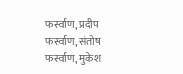फर्स्वाण, प्रदीप फर्स्वाण, संतोष फर्स्वाण, मुकेश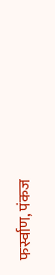फर्स्वाण, पंकज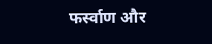फर्स्वाण और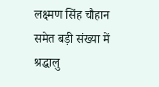लक्ष्मण सिंह चौहान समेत बड़ी संख्या में श्रद्धालु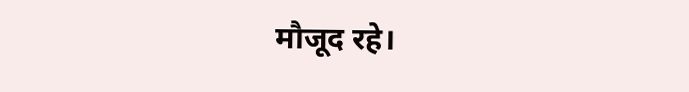मौजूद रहे।